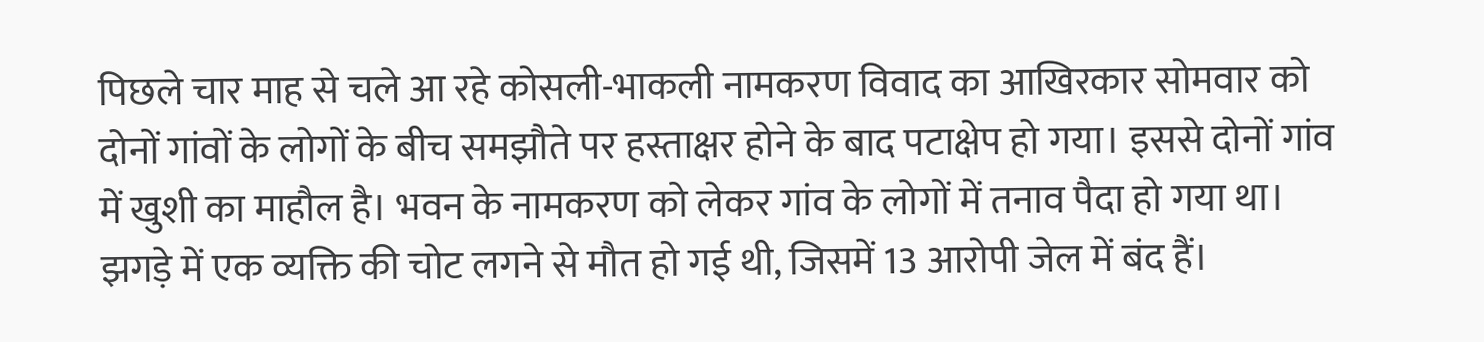पिछले चार माह से चले आ रहे कोसली-भाकली नामकरण विवाद का आखिरकार सोमवार को दोनों गांवों के लोगों के बीच समझौते पर हस्ताक्षर होने के बाद पटाक्षेप हो गया। इससे दोनों गांव में खुशी का माहौल है। भवन के नामकरण को लेकर गांव के लोगों में तनाव पैदा हो गया था। झगड़े में एक व्यक्ति की चोट लगने से मौत हो गई थी, जिसमें 13 आरोपी जेल में बंद हैं।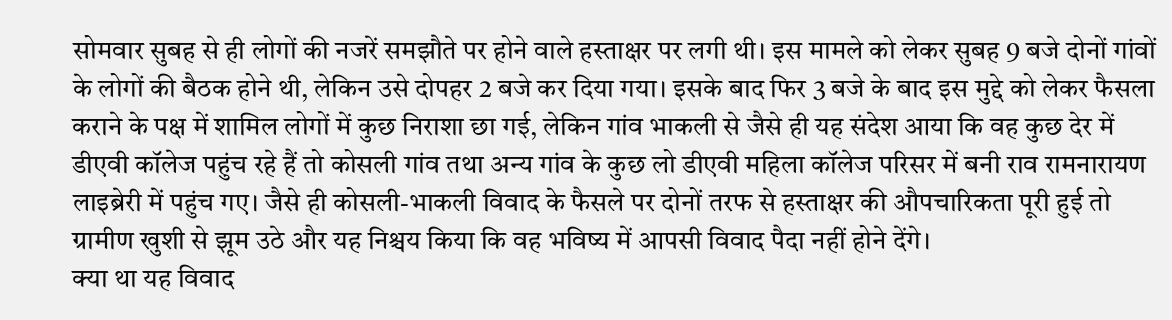सोमवार सुबह से ही लोगों की नजरें समझौते पर होने वाले हस्ताक्षर पर लगी थी। इस मामले को लेकर सुबह 9 बजे दोनों गांवों के लोगों की बैठक होने थी, लेकिन उसे दोपहर 2 बजे कर दिया गया। इसके बाद फिर 3 बजे के बाद इस मुद्दे को लेकर फैसला कराने के पक्ष में शामिल लोगों में कुछ निराशा छा गई, लेकिन गांव भाकली से जैसे ही यह संदेश आया कि वह कुछ देर में डीएवी कॉलेज पहुंच रहे हैं तो कोसली गांव तथा अन्य गांव के कुछ लो डीएवी महिला कॉलेज परिसर में बनी राव रामनारायण लाइब्रेरी में पहुंच गए। जैसे ही कोसली-भाकली विवाद के फैसले पर दोनों तरफ से हस्ताक्षर की औपचारिकता पूरी हुई तो ग्रामीण खुशी से झूम उठे और यह निश्चय किया कि वह भविष्य में आपसी विवाद पैदा नहीं होने देंगे।
क्या था यह विवाद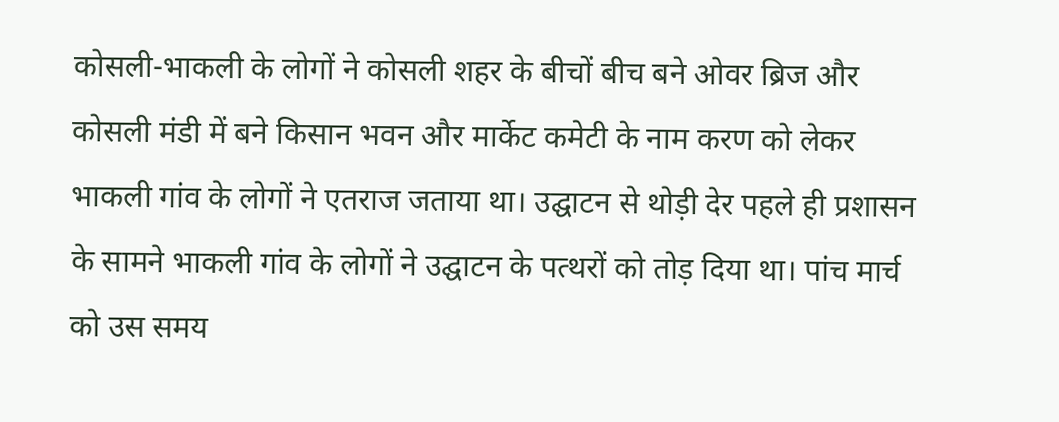कोसली-भाकली के लोगों ने कोसली शहर के बीचों बीच बने ओवर ब्रिज और कोसली मंडी में बने किसान भवन और मार्केट कमेटी के नाम करण को लेकर भाकली गांव के लोगों ने एतराज जताया था। उद्घाटन से थोड़ी देर पहले ही प्रशासन के सामने भाकली गांव के लोगों ने उद्घाटन के पत्थरों को तोड़ दिया था। पांच मार्च को उस समय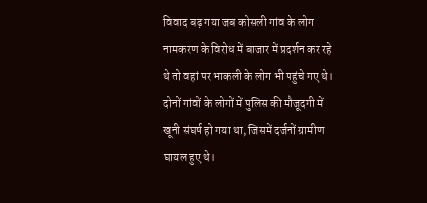विवाद बढ़ गया जब कोसली गांव के लोग नामकरण के विरोध में बाजार में प्रदर्शन कर रहे थे तो वहां पर भाकली के लोग भी पहुंचे गए थे। दोनों गांवों के लोगों में पुलिस की मौजूदगी में खूनी संघर्ष हो गया था, जिसमें दर्जनों ग्रामीण घायल हुए थे।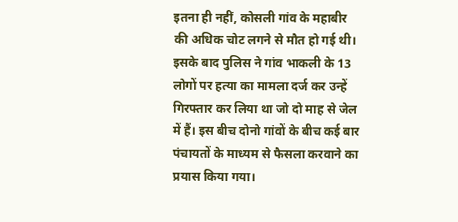इतना ही नहीं, कोसली गांव के महाबीर की अधिक चोट लगने से मौत हो गई थी। इसके बाद पुलिस ने गांव भाकली के 13 लोगों पर हत्या का मामला दर्ज कर उन्हें गिरफ्तार कर लिया था जो दो माह से जेल में हैं। इस बीच दोनो गांवों के बीच कई बार पंचायतों के माध्यम से फैसला करवाने का प्रयास किया गया।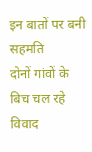इन बातों पर बनी सहमति
दोनों गांवों के बिच चल रहे विवाद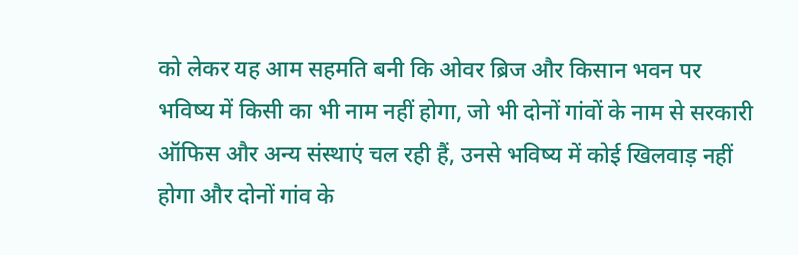को लेकर यह आम सहमति बनी कि ओवर ब्रिज और किसान भवन पर भविष्य में किसी का भी नाम नहीं होगा, जो भी दोनों गांवों के नाम से सरकारी ऑफिस और अन्य संस्थाएं चल रही हैं, उनसे भविष्य में कोई खिलवाड़ नहीं होगा और दोनों गांव के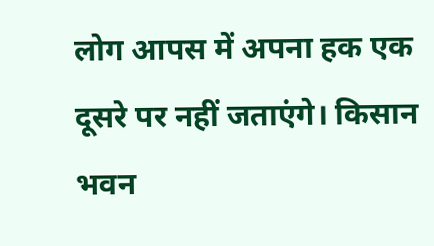लोग आपस में अपना हक एक दूसरे पर नहीं जताएंगे। किसान भवन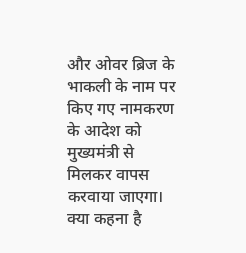और ओवर ब्रिज के भाकली के नाम पर किए गए नामकरण के आदेश को मुख्यमंत्री से मिलकर वापस करवाया जाएगा।
क्या कहना है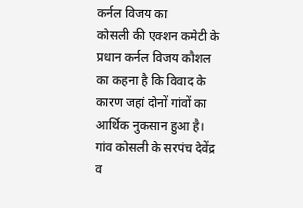कर्नल विजय का
कोसली की एक्शन कमेटी के प्रधान कर्नल विजय कौशल का कहना है कि विवाद के कारण जहां दोनों गांवों का आर्थिक नुकसान हुआ है। गांव कोसली के सरपंच देवेंद्र व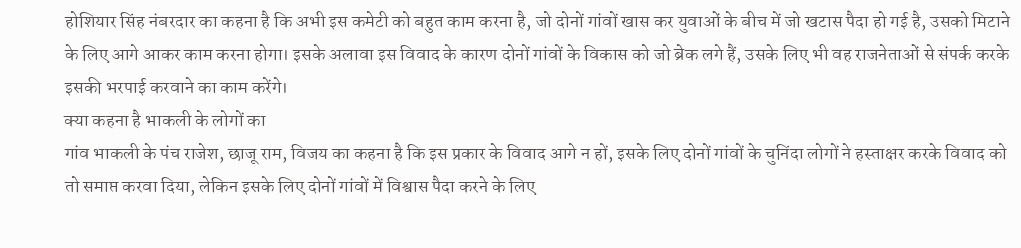होशियार सिंह नंबरदार का कहना है कि अभी इस कमेटी को बहुत काम करना है, जो दोनों गांवों खास कर युवाओं के बीच में जो खटास पैदा हो गई है, उसको मिटाने के लिए आगे आकर काम करना होगा। इसके अलावा इस विवाद के कारण दोनों गांवों के विकास को जो ब्रेक लगे हैं, उसके लिए भी वह राजनेताओं से संपर्क करके इसकी भरपाई करवाने का काम करेंगे।
क्या कहना है भाकली के लोगों का
गांव भाकली के पंच राजेश, छाजू राम, विजय का कहना है कि इस प्रकार के विवाद आगे न हों, इसके लिए दोनों गांवों के चुनिंदा लोगों ने हस्ताक्षर करके विवाद को तो समाप्त करवा दिया, लेकिन इसके लिए दोनों गांवों में विश्वास पैदा करने के लिए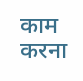काम करना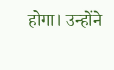होगा। उन्होंने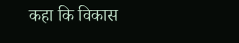कहा कि विकास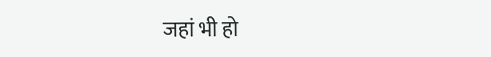जहां भी हो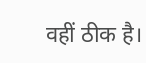वहीं ठीक है।